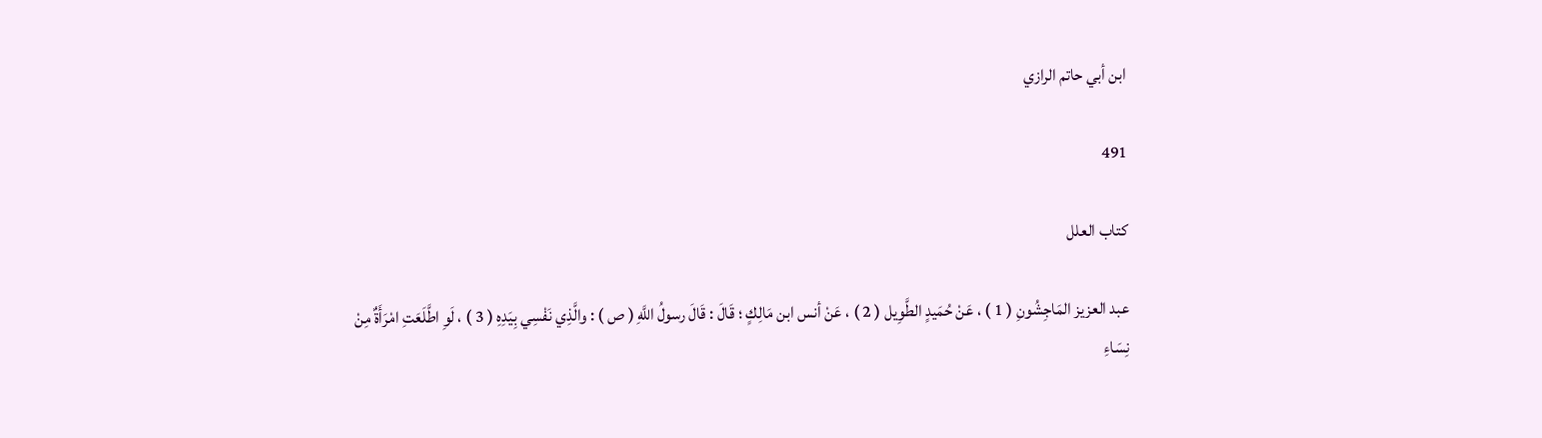ابن أبي حاتم الرازي

491

كتاب العلل

عبد العزيز المَاجِشُونِ ( 1 ) ، عَنْ حُمَيدٍ الطَّوِيل ( 2 ) ، عَنْ أنس ابن مَالِكٍ ؛ قَالَ : قَالَ رسولُ اللَّهِ ( ص ) : والَّذِي نَفْسِي بِيَدِهِ ( 3 ) ، لَوِ اطَّلَعَتِ امْرَأَةٌ مِنْ نِسَاءِ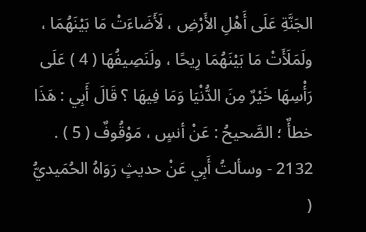الجَنَّةِ عَلَى أَهْلِ الأَرْضِ ، لَأَضَاءَتْ مَا بَيْنَهُمَا ، ولَمَلَأَتْ مَا بَيْنَهُمَا رِيحًا ، ولَنَصِيفُهَا ( 4 ) عَلَى رَأْسِهَا خَيْرٌ مِنَ الدُّنْيَا وَمَا فِيهَا ؟ قَالَ أَبِي : هَذَا خطأٌ ؛ الصَّحيحُ : عَنْ أنسٍ ، مَوْقُوفٌ ( 5 ) . 2132 - وسألتُ أَبِي عَنْ حديثٍ رَوَاهُ الحُمَيديُّ (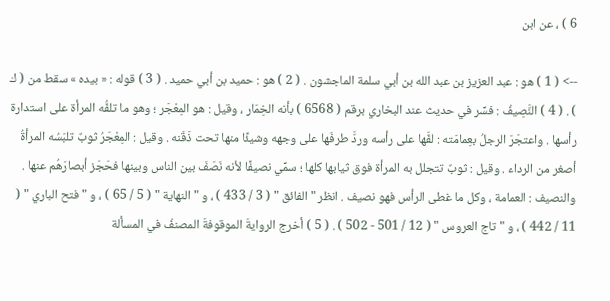6 ) ، عن ابن

--> ( 1 ) هو : عبد العزيز بن عبد الله بن أبي سلمة الماجشون . ( 2 ) هو : حميد بن أبي حميد . ( 3 ) قوله : « بيده » سقط من ( ك ) . ( 4 ) النَّصِيفُ : فسِّر في حديث عند البخاري برقم ( 6568 ) بأنه الخِمَار ، وقيل : هو المِعْجَر ؛ وهو ما تلفُّه المرأة على استدارة رأسها . واعتجَرَ الرجلُ بعِمامَته : لفَّها على رأسه وردَّ طرفَها على وجهه وشيئًا منها تحت ذَقَنه . وقيل : المِعْجَرُ ثوبٌ تلبَسُه المرأةُ أصغر من الرداء . وقيل : ثوبٌ تتجلل به المرأة فوق ثيابها كلها ؛ سمِّي نصيفًا لأنه نَصَفَ بين الناس وبينها فحَجَز أبصارَهُم عنها . والنصيف : العمامة ، وكل ما غطى الرأس فهو نصيف . انظر " الفائق " ( 3 / 433 ) ، و " النهاية " ( 5 / 65 ) ، و " فتح الباري " ( 11 / 442 ) ، و " تاج العروس " ( 12 / 501 - 502 ) . ( 5 ) أخرج الروايةَ الموقوفةَ المصنفُ في المسألة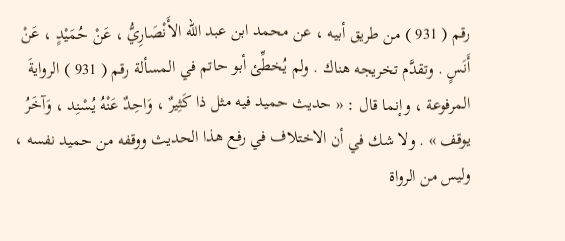رقم ( 931 ) من طريق أبيه ، عن محمد ابن عبد الله الأَنْصَارِيُّ ، عَنْ حُمَيْدٍ ، عَنْ أَنَسٍ . وتقدَّم تخريجه هناك . ولم يُخطِّئ أبو حاتم في المسألة رقم ( 931 ) الروايةَ المرفوعة ، وإنما قال : « حديث حميد فيه مثل ذا كَثِيرٌ ، وَاحِدٌ عَنْهُ يُسْنِد ، وَآخَرُ يوقف » . ولا شك في أن الاختلاف في رفع هذا الحديث ووقفه من حميد نفسه ، وليس من الرواة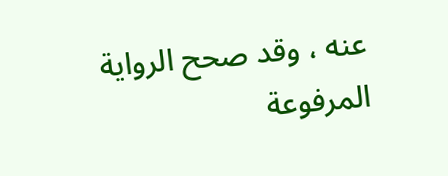عنه ، وقد صحح الرواية المرفوعة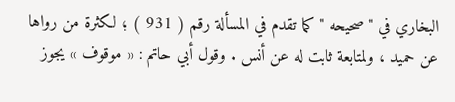البخاري في " صحيحه " كما تقدم في المسألة رقم ( 931 ) ؛ لكثرة من رواها عن حميد ، ولمتابعة ثابت له عن أنس . وقول أبي حاتم : « موقوف » يجوز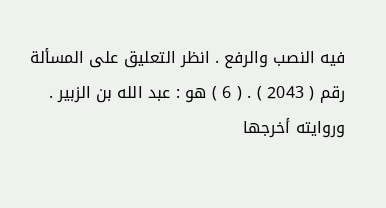فيه النصب والرفع . انظر التعليق على المسألة رقم ( 2043 ) . ( 6 ) هو : عبد الله بن الزبير . وروايته أخرجها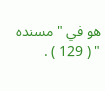هو في " مسنده " ( 129 ) .